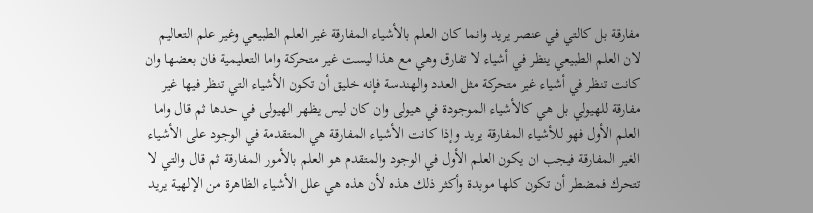مفارقة بل كالتي في عنصر يريد وانما كان العلم بالأشياء المفارقة غير العلم الطبيعي وغير علم التعاليم لان العلم الطبيعي ينظر في أشياء لا تفارق وهي مع هذا ليست غير متحركة واما التعليمية فان بعضها وان كانت تنظر في أشياء غير متحركة مثل العدد والهندسة فإنه خليق أن تكون الأشياء التي تنظر فيها غير مفارقة للهيولي بل هي كالأشياء الموجودة في هيولى وان كان ليس يظهر الهيولى في حدها ثم قال واما العلم الأول فهو للأشياء المفارقة يريد وإذا كانت الأشياء المفارقة هي المتقدمة في الوجود على الأشياء الغير المفارقة فيجب ان يكون العلم الأول في الوجود والمتقدم هو العلم بالأمور المفارقة ثم قال والتي لا تتحرك فمضطر أن تكون كلها موبدة وأكثر ذلك هذه لأن هذه هي علل الأشياء الظاهرة من الإلهية يريد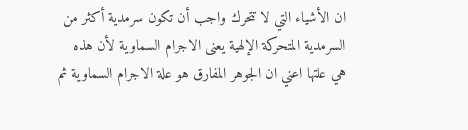ان الأشياء التي لا تتحرك واجب أن تكون سرمدية أكثر من السرمدية المتحركة الإلهية يعنى الاجرام السماوية لأن هذه هي علتها اعني ان الجوهر المفارق هو علة الاجرام السماوية ثم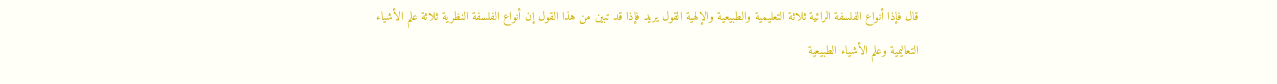قال فإذا أنواع الفلسفة الرائية ثلاثة التعليمية والطبيعية والإلهية القول يريد فإذا قد تبين من هذا القول إن أنواع الفلسفة النظرية ثلاثة علم الأشياء التعاليمية وعلم الأشياء الطبيعية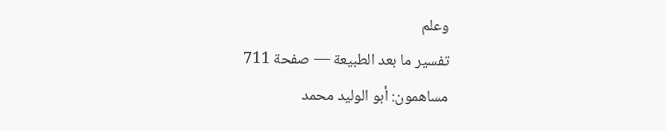وعلم
تفسير ما بعد الطبيعة — صفحة 711
مساهمون: أبو الوليد محمد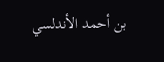بن أحمد الأندلسي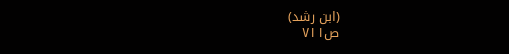(ابن رشد)
ص٧١١